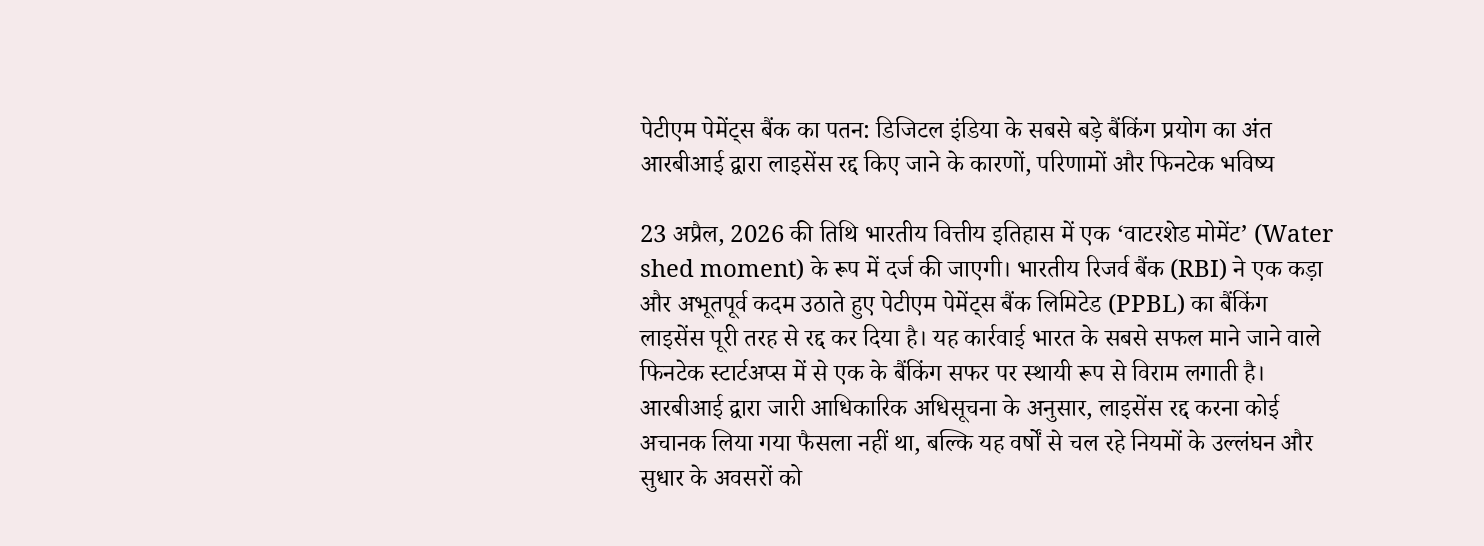पेटीएम पेमेंट्स बैंक का पतन: डिजिटल इंडिया के सबसे बड़े बैंकिंग प्रयोग का अंत
आरबीआई द्वारा लाइसेंस रद्द किए जाने के कारणों, परिणामों और फिनटेक भविष्य

23 अप्रैल, 2026 की तिथि भारतीय वित्तीय इतिहास में एक ‘वाटरशेड मोमेंट’ (Water shed moment) के रूप में दर्ज की जाएगी। भारतीय रिजर्व बैंक (RBI) ने एक कड़ा और अभूतपूर्व कदम उठाते हुए पेटीएम पेमेंट्स बैंक लिमिटेड (PPBL) का बैंकिंग लाइसेंस पूरी तरह से रद्द कर दिया है। यह कार्रवाई भारत के सबसे सफल माने जाने वाले फिनटेक स्टार्टअप्स में से एक के बैंकिंग सफर पर स्थायी रूप से विराम लगाती है।
आरबीआई द्वारा जारी आधिकारिक अधिसूचना के अनुसार, लाइसेंस रद्द करना कोई अचानक लिया गया फैसला नहीं था, बल्कि यह वर्षों से चल रहे नियमों के उल्लंघन और सुधार के अवसरों को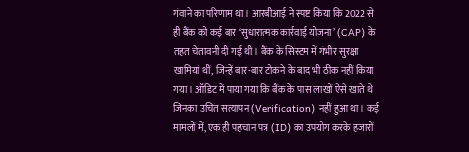गंवाने का परिणाम था। आरबीआई ने स्पष्ट किया कि 2022 से ही बैंक को कई बार ‘सुधारात्मक कार्रवाई योजना’ (CAP) के तहत चेतावनी दी गई थी। बैंक के सिस्टम में गंभीर सुरक्षा खामियां थीं, जिन्हें बार-बार टोकने के बाद भी ठीक नहीं किया गया। ऑडिट में पाया गया कि बैंक के पास लाखों ऐसे खाते थे जिनका उचित सत्यापन (Verification) नहीं हुआ था। कई मामलों में, एक ही पहचान पत्र (ID) का उपयोग करके हजारों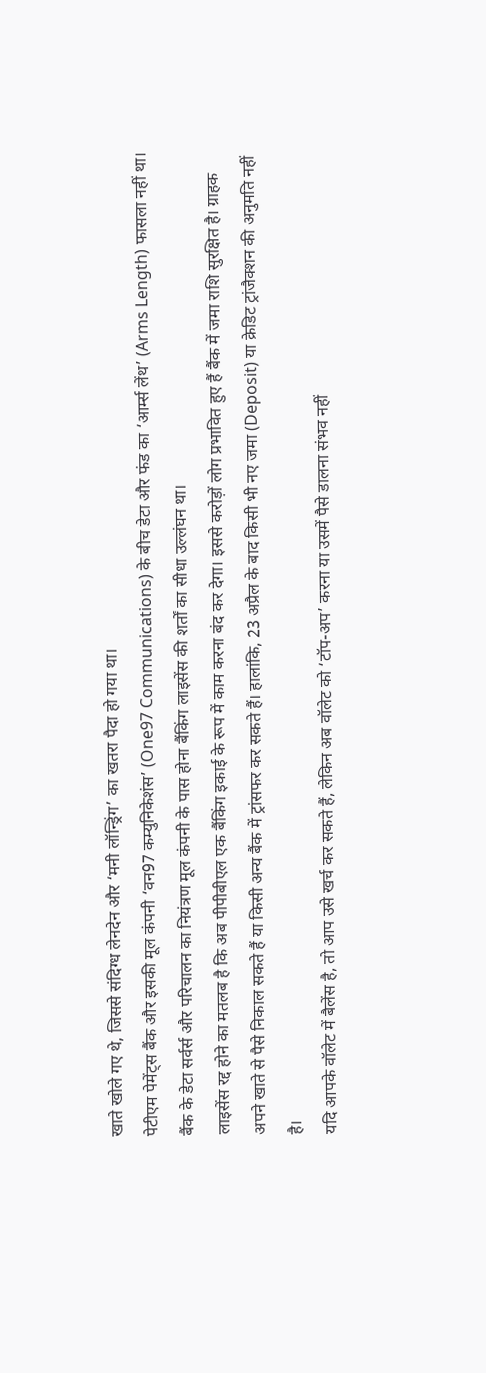खाते खोले गए थे, जिससे संदिग्ध लेनदेन और ‘मनी लॉन्ड्रिंग’ का खतरा पैदा हो गया था।
पेटीएम पेमेंट्स बैंक और इसकी मूल कंपनी ‘वन97 कम्युनिकेशंस’ (One97 Communications) के बीच डेटा और फंड का ‘आर्म्स लेंथ’ (Arms Length) फासला नहीं था। बैंक के डेटा सर्वर्स और परिचालन का नियंत्रण मूल कंपनी के पास होना बैंकिंग लाइसेंस की शर्तों का सीधा उल्लंघन था।
लाइसेंस रद्द होने का मतलब है कि अब पीपीबीएल एक बैंकिंग इकाई के रूप में काम करना बंद कर देगा। इससे करोड़ों लोग प्रभावित हुए हैं बैंक में जमा राशि सुरक्षित है। ग्राहक अपने खाते से पैसे निकाल सकते हैं या किसी अन्य बैंक में ट्रांसफर कर सकते हैं। हालांकि, 23 अप्रैल के बाद किसी भी नए जमा (Deposit) या क्रेडिट ट्रांजैक्शन की अनुमति नहीं है।
यदि आपके वॉलेट में बैलेंस है, तो आप उसे खर्च कर सकते हैं, लेकिन अब वॉलेट को ‘टॉप-अप’ करना या उसमें पैसे डालना संभव नहीं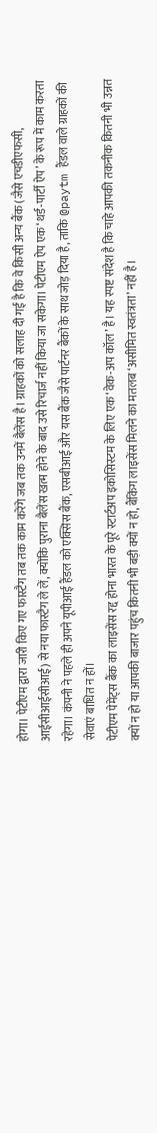होगा। पेटीएम द्वारा जारी किए गए फास्टैग तब तक काम करेंगे जब तक उनमें बैलेंस है। ग्राहकों को सलाह दी गई है कि वे किसी अन्य बैंक (जैसे एचडीएफसी, आईसीआईसीआई) से नया फास्टैग ले लें, क्योंकि पुराना बैलेंस खत्म होने के बाद उसे रिचार्ज नहीं किया जा सकेगा। पेटीएम ऐप एक ‘थर्ड-पार्टी ऐप’ के रूप में काम करता रहेगा। कंपनी ने पहले ही अपने यूपीआई हैंडल को एक्सिस बैंक, एसबीआई और यस बैंक जैसे पार्टनर बैंकों के साथ जोड़ दिया है, ताकि @paytm हैंडल वाले ग्राहकों की सेवाएं बाधित न हों।
पेटीएम पेमेंट्स बैंक का लाइसेंस रद्द होना भारत के पूरे स्टार्टअप इकोसिस्टम के लिए एक ‘वेक-अप कॉल’ है। यह स्पष्ट संदेश है कि चाहे आपकी तकनीक कितनी भी उन्नत क्यों न हो या आपकी बाजार पहुंच कितनी भी बड़ी क्यों न हो, बैंकिंग लाइसेंस मिलने का मतलब ‘असीमित स्वतंत्रता’ नहीं है।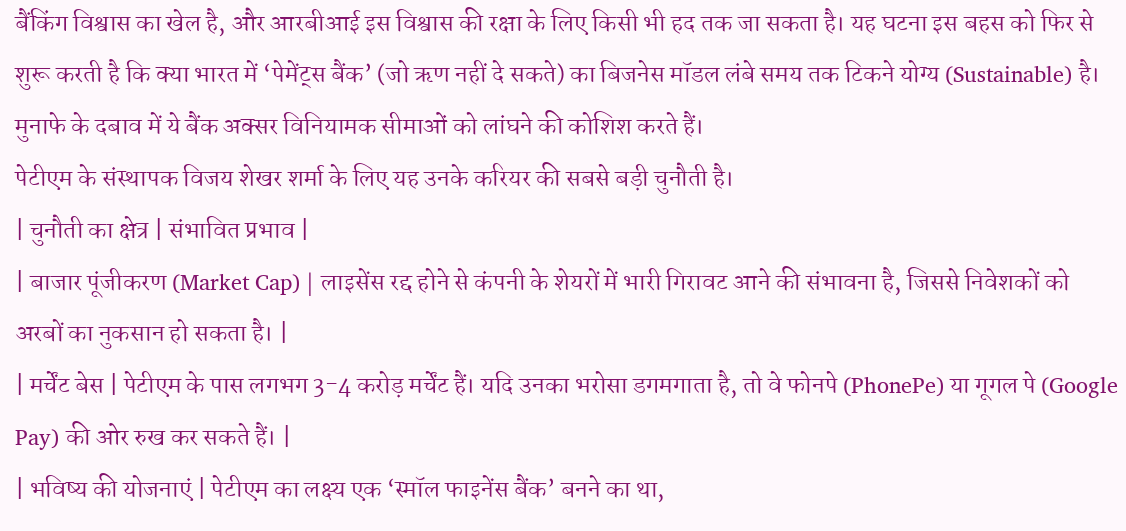बैंकिंग विश्वास का खेल है, और आरबीआई इस विश्वास की रक्षा के लिए किसी भी हद तक जा सकता है। यह घटना इस बहस को फिर से शुरू करती है कि क्या भारत में ‘पेमेंट्स बैंक’ (जो ऋण नहीं दे सकते) का बिजनेस मॉडल लंबे समय तक टिकने योग्य (Sustainable) है। मुनाफे के दबाव में ये बैंक अक्सर विनियामक सीमाओं को लांघने की कोशिश करते हैं।
पेटीएम के संस्थापक विजय शेखर शर्मा के लिए यह उनके करियर की सबसे बड़ी चुनौती है।
| चुनौती का क्षेत्र | संभावित प्रभाव |
| बाजार पूंजीकरण (Market Cap) | लाइसेंस रद्द होने से कंपनी के शेयरों में भारी गिरावट आने की संभावना है, जिससे निवेशकों को अरबों का नुकसान हो सकता है। |
| मर्चेंट बेस | पेटीएम के पास लगभग 3-4 करोड़ मर्चेंट हैं। यदि उनका भरोसा डगमगाता है, तो वे फोनपे (PhonePe) या गूगल पे (Google Pay) की ओर रुख कर सकते हैं। |
| भविष्य की योजनाएं | पेटीएम का लक्ष्य एक ‘स्मॉल फाइनेंस बैंक’ बनने का था,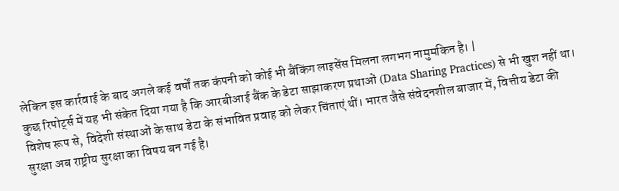लेकिन इस कार्रवाई के बाद अगले कई वर्षों तक कंपनी को कोई भी बैंकिंग लाइसेंस मिलना लगभग नामुमकिन है। |
कुछ रिपोर्ट्स में यह भी संकेत दिया गया है कि आरबीआई बैंक के डेटा साझाकरण प्रथाओं (Data Sharing Practices) से भी खुश नहीं था। विशेष रूप से, विदेशी संस्थाओं के साथ डेटा के संभावित प्रवाह को लेकर चिंताएं थीं। भारत जैसे संवेदनशील बाजार में, वित्तीय डेटा की सुरक्षा अब राष्ट्रीय सुरक्षा का विषय बन गई है।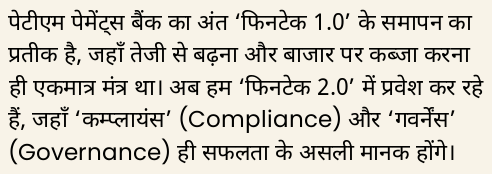पेटीएम पेमेंट्स बैंक का अंत ‘फिनटेक 1.0’ के समापन का प्रतीक है, जहाँ तेजी से बढ़ना और बाजार पर कब्जा करना ही एकमात्र मंत्र था। अब हम ‘फिनटेक 2.0’ में प्रवेश कर रहे हैं, जहाँ ‘कम्प्लायंस’ (Compliance) और ‘गवर्नेंस’ (Governance) ही सफलता के असली मानक होंगे।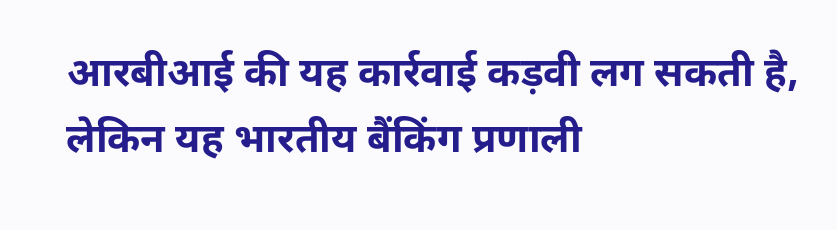आरबीआई की यह कार्रवाई कड़वी लग सकती है, लेकिन यह भारतीय बैंकिंग प्रणाली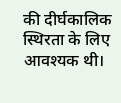की दीर्घकालिक स्थिरता के लिए आवश्यक थी।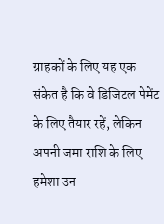ग्राहकों के लिए यह एक संकेत है कि वे डिजिटल पेमेंट के लिए तैयार रहें, लेकिन अपनी जमा राशि के लिए हमेशा उन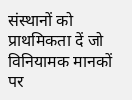संस्थानों को प्राथमिकता दें जो विनियामक मानकों पर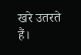खरे उतरते हैं।